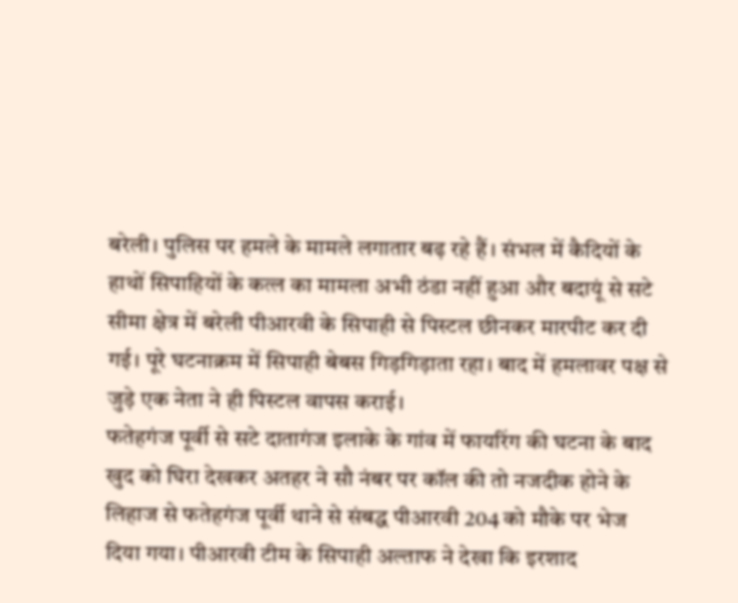बरेली। पुलिस पर हमले के मामले लगातार बढ़ रहे हैं। संभल में कैदियों के हाथों सिपाहियों के कत्ल का मामला अभी ठंडा नहीं हुआ और बदायूं से सटे सीमा क्षेत्र में बरेली पीआरवी के सिपाही से पिस्टल छीनकर मारपीट कर दी गई। पूरे घटनाक्रम में सिपाही बेबस गिड़गिड़ाता रहा। बाद में हमलावर पक्ष से जुड़े एक नेता ने ही पिस्टल वापस कराई।
फतेहगंज पूर्वी से सटे दातागंज इलाके के गांव में फायरिंग की घटना के बाद खुद को घिरा देखकर अतहर ने सौ नंबर पर कॉल की तो नजदीक होने के लिहाज से फतेहगंज पूर्वी थाने से संबद्ध पीआरवी 204 को मौके पर भेज दिया गया। पीआरवी टीम के सिपाही अल्ताफ ने देखा कि इरशाद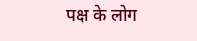पक्ष के लोग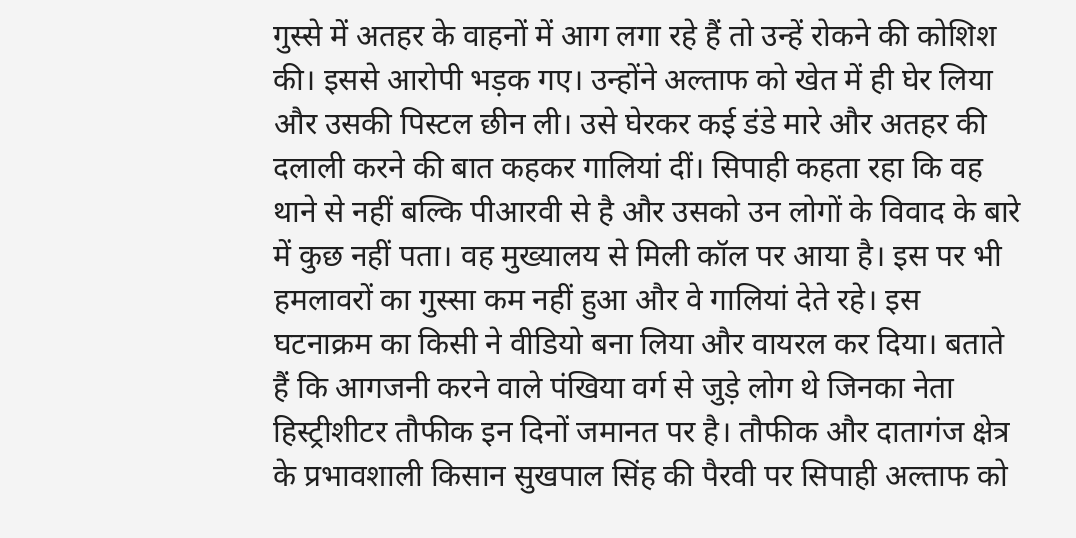गुस्से में अतहर के वाहनों में आग लगा रहे हैं तो उन्हें रोकने की कोशिश की। इससे आरोपी भड़क गए। उन्होंने अल्ताफ को खेत में ही घेर लिया और उसकी पिस्टल छीन ली। उसे घेरकर कई डंडे मारे और अतहर की दलाली करने की बात कहकर गालियां दीं। सिपाही कहता रहा कि वह थाने से नहीं बल्कि पीआरवी से है और उसको उन लोगों के विवाद के बारे में कुछ नहीं पता। वह मुख्यालय से मिली कॉल पर आया है। इस पर भी हमलावरों का गुस्सा कम नहीं हुआ और वे गालियां देते रहे। इस घटनाक्रम का किसी ने वीडियो बना लिया और वायरल कर दिया। बताते हैं कि आगजनी करने वाले पंखिया वर्ग से जुड़े लोग थे जिनका नेता हिस्ट्रीशीटर तौफीक इन दिनों जमानत पर है। तौफीक और दातागंज क्षेत्र के प्रभावशाली किसान सुखपाल सिंह की पैरवी पर सिपाही अल्ताफ को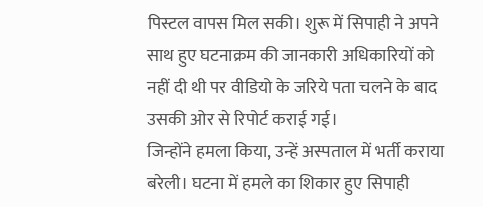पिस्टल वापस मिल सकी। शुरू में सिपाही ने अपने साथ हुए घटनाक्रम की जानकारी अधिकारियों को नहीं दी थी पर वीडियो के जरिये पता चलने के बाद उसकी ओर से रिपोर्ट कराई गई।
जिन्होंने हमला किया, उन्हें अस्पताल में भर्ती कराया
बरेली। घटना में हमले का शिकार हुए सिपाही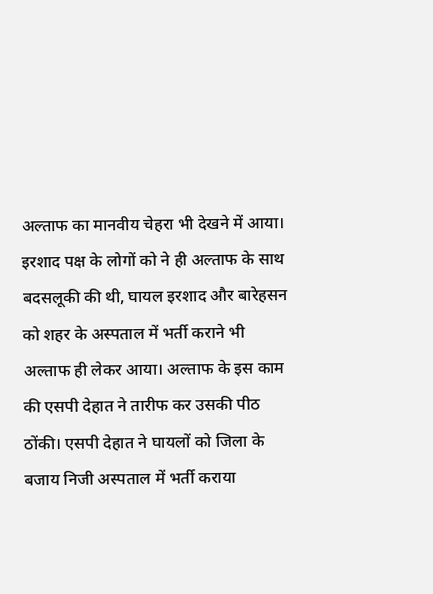अल्ताफ का मानवीय चेहरा भी देखने में आया। इरशाद पक्ष के लोगों को ने ही अल्ताफ के साथ बदसलूकी की थी, घायल इरशाद और बारेहसन को शहर के अस्पताल में भर्ती कराने भी अल्ताफ ही लेकर आया। अल्ताफ के इस काम की एसपी देहात ने तारीफ कर उसकी पीठ ठोंकी। एसपी देहात ने घायलों को जिला के बजाय निजी अस्पताल में भर्ती कराया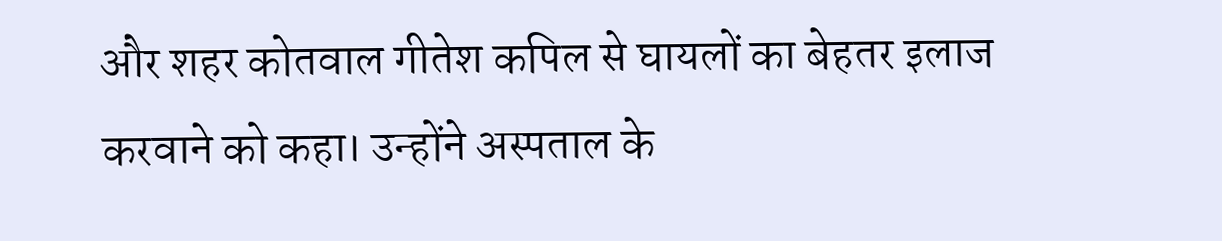और शहर कोतवाल गीतेश कपिल से घायलों का बेहतर इलाज करवाने को कहा। उन्होंने अस्पताल के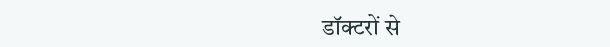डॉक्टरों से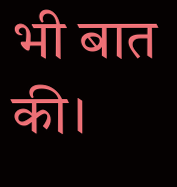भी बात की।